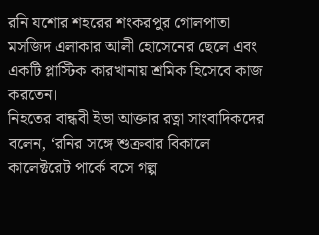রনি যশোর শহরের শংকরপুর গোলপাতা মসজিদ এলাকার আলী হোসেনের ছেলে এবং একটি প্লাস্টিক কারখানায় শ্রমিক হিসেবে কাজ করতেন।
নিহতের বান্ধবী ইভা আক্তার রত্না সাংবাদিকদের বলেন, ‘রনির সঙ্গে শুক্রবার বিকালে কালেক্টরেট পার্কে বসে গল্প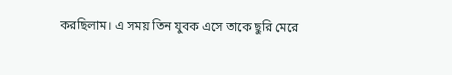করছিলাম। এ সময় তিন যুবক এসে তাকে ছুরি মেরে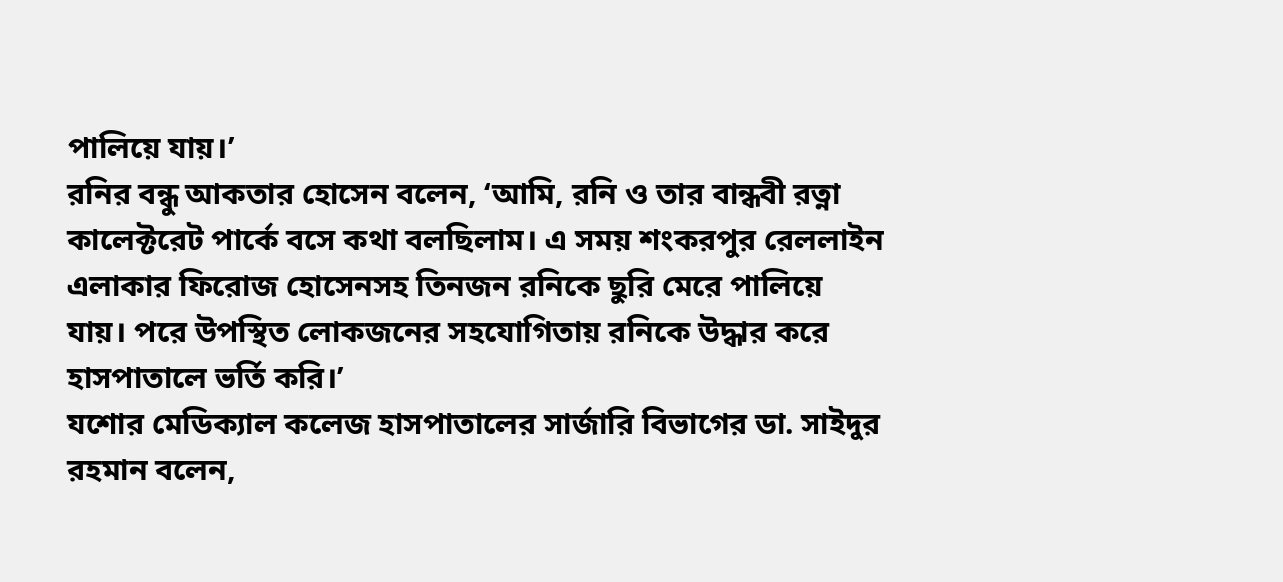পালিয়ে যায়।’
রনির বন্ধু আকতার হোসেন বলেন, ‘আমি, রনি ও তার বান্ধবী রত্না কালেক্টরেট পার্কে বসে কথা বলছিলাম। এ সময় শংকরপুর রেললাইন এলাকার ফিরোজ হোসেনসহ তিনজন রনিকে ছুরি মেরে পালিয়ে যায়। পরে উপস্থিত লোকজনের সহযোগিতায় রনিকে উদ্ধার করে হাসপাতালে ভর্তি করি।’
যশোর মেডিক্যাল কলেজ হাসপাতালের সার্জারি বিভাগের ডা. সাইদুর রহমান বলেন,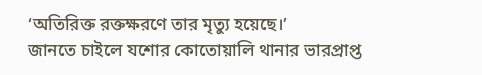‘অতিরিক্ত রক্তক্ষরণে তার মৃত্যু হয়েছে।’
জানতে চাইলে যশোর কোতোয়ালি থানার ভারপ্রাপ্ত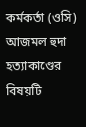কর্মকর্তা (ওসি) আজমল হুদা হত্যাকাণ্ডের বিষয়টি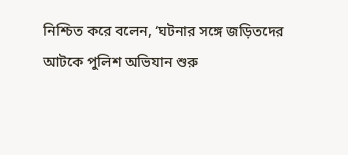নিশ্চিত করে বলেন, ‘ঘটনার সঙ্গে জড়িতদের আটকে পুলিশ অভিযান শুরু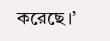করেছে।’